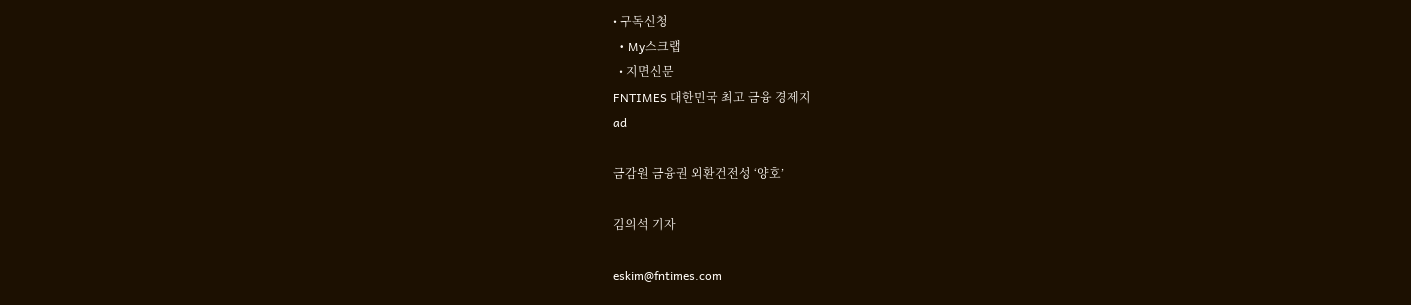• 구독신청
  • My스크랩
  • 지면신문
FNTIMES 대한민국 최고 금융 경제지
ad

금감원 금융권 외환건전성 ‘양호’

김의석 기자

eskim@fntimes.com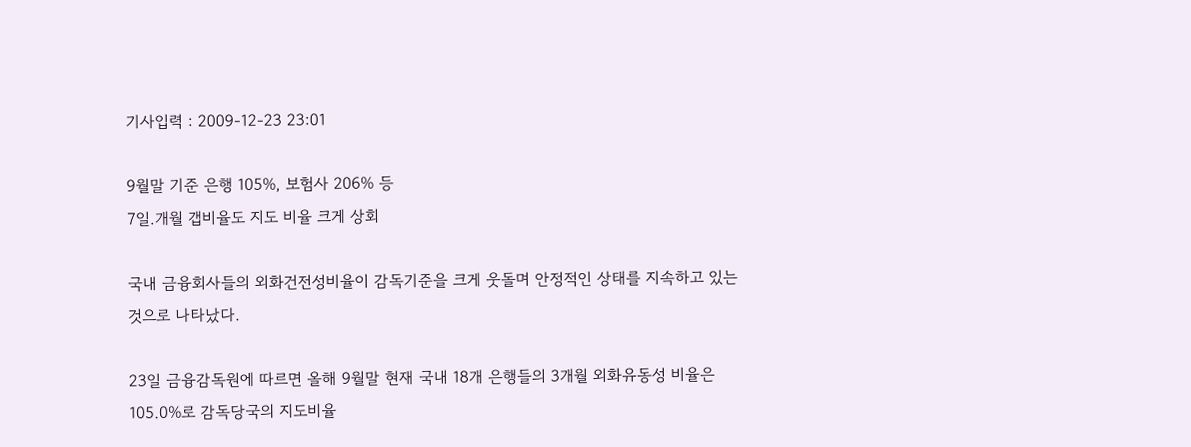기사입력 : 2009-12-23 23:01

9월말 기준 은행 105%, 보험사 206% 등
7일.개월 갭비율도 지도 비율 크게 상회

국내 금융회사들의 외화건전성비율이 감독기준을 크게 웃돌며 안정적인 상태를 지속하고 있는 것으로 나타났다.

23일 금융감독원에 따르면 올해 9월말 현재 국내 18개 은행들의 3개월 외화유동성 비율은 105.0%로 감독당국의 지도비율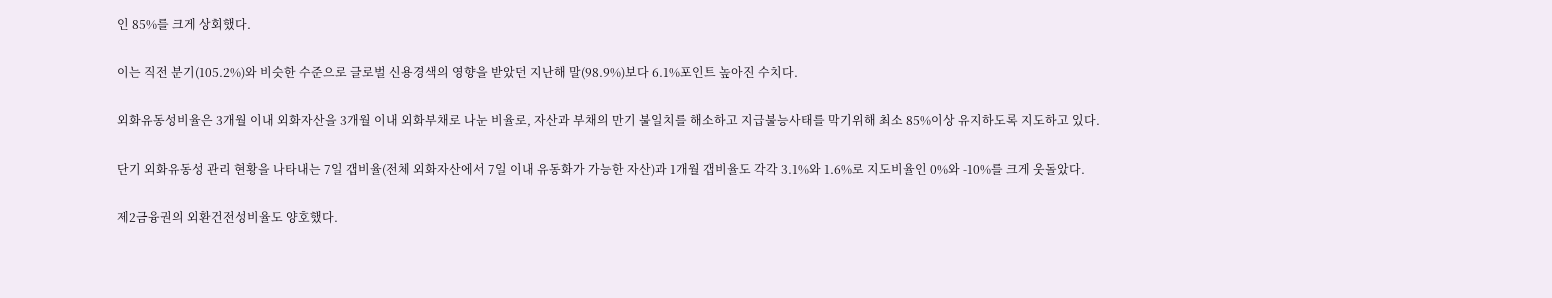인 85%를 크게 상회했다.

이는 직전 분기(105.2%)와 비슷한 수준으로 글로벌 신용경색의 영향을 받았던 지난해 말(98.9%)보다 6.1%포인트 높아진 수치다.

외화유동성비율은 3개월 이내 외화자산을 3개월 이내 외화부채로 나눈 비율로, 자산과 부채의 만기 불일치를 해소하고 지급불능사태를 막기위해 최소 85%이상 유지하도록 지도하고 있다.

단기 외화유동성 관리 현황을 나타내는 7일 갭비율(전체 외화자산에서 7일 이내 유동화가 가능한 자산)과 1개월 갭비율도 각각 3.1%와 1.6%로 지도비율인 0%와 -10%를 크게 웃돌았다.

제2금융권의 외환건전성비율도 양호했다.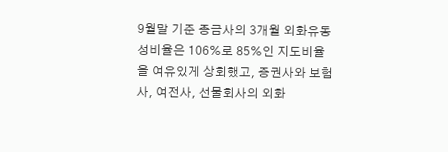9월말 기준 종금사의 3개월 외화유동성비율은 106%로 85%인 지도비율을 여유있게 상회했고, 증권사와 보험사, 여전사, 선물회사의 외화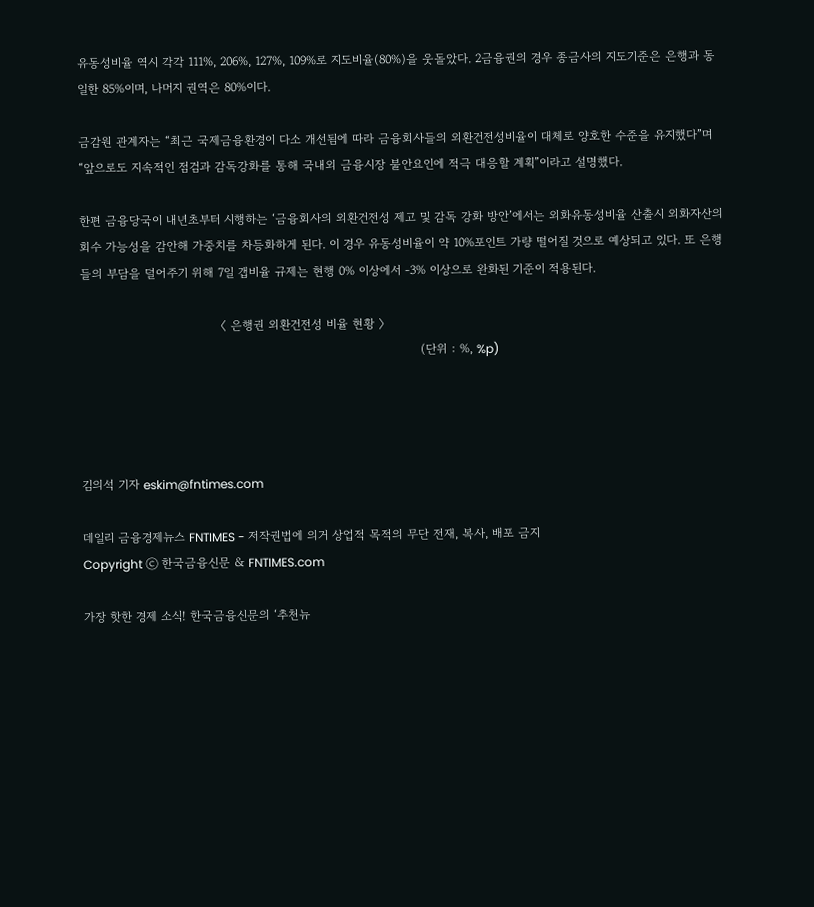유동성비율 역시 각각 111%, 206%, 127%, 109%로 지도비율(80%)을 웃돌았다. 2금융권의 경우 종금사의 지도기준은 은행과 동일한 85%이며, 나머지 권역은 80%이다.

금감원 관계자는 “최근 국제금융환경이 다소 개선됨에 따라 금융회사들의 외환건전성비율이 대체로 양호한 수준을 유지했다”며 “앞으로도 지속적인 점검과 감독강화를 통해 국내외 금융시장 불안요인에 적극 대응할 계획”이라고 설명했다.

한편 금융당국이 내년초부터 시행하는 ‘금융회사의 외환건전성 제고 및 감독 강화 방안’에서는 외화유동성비율 산출시 외화자산의 회수 가능성을 감안해 가중치를 차등화하게 된다. 이 경우 유동성비율이 약 10%포인트 가량 떨어질 것으로 예상되고 있다. 또 은행들의 부담을 덜어주기 위해 7일 갭비율 규제는 현행 0% 이상에서 -3% 이상으로 완화된 기준이 적용된다.

                                   〈 은행권 외환건전성 비율 현황 〉
                                                                                     (단위 : %, %p)




김의석 기자 eskim@fntimes.com

데일리 금융경제뉴스 FNTIMES - 저작권법에 의거 상업적 목적의 무단 전재, 복사, 배포 금지
Copyright ⓒ 한국금융신문 & FNTIMES.com

가장 핫한 경제 소식! 한국금융신문의 ‘추천뉴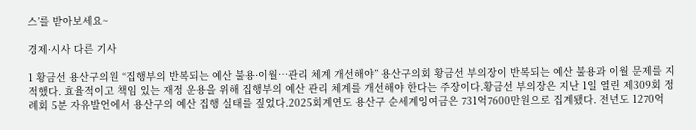스’를 받아보세요~

경제·시사 다른 기사

1 황금선 용산구의원 “집행부의 반복되는 예산 불용·이월…관리 체계 개선해야” 용산구의회 황금선 부의장이 반복되는 예산 불용과 이월 문제를 지적했다. 효율적이고 책임 있는 재정 운용을 위해 집행부의 예산 관리 체계를 개선해야 한다는 주장이다.황금선 부의장은 지난 1일 열린 제309회 정례회 5분 자유발언에서 용산구의 예산 집행 실태를 짚었다.2025회계연도 용산구 순세계잉여금은 731억7600만원으로 집계됐다. 전년도 1270억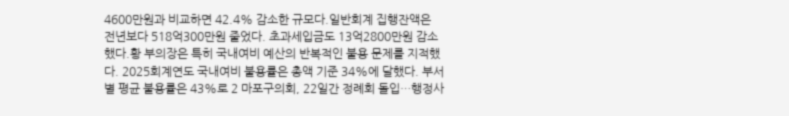4600만원과 비교하면 42.4% 감소한 규모다.일반회계 집행잔액은 전년보다 518억300만원 줄었다. 초과세입금도 13억2800만원 감소했다.황 부의장은 특히 국내여비 예산의 반복적인 불용 문제를 지적했다. 2025회계연도 국내여비 불용률은 총액 기준 34%에 달했다. 부서별 평균 불용률은 43%로 2 마포구의회, 22일간 정례회 돌입…행정사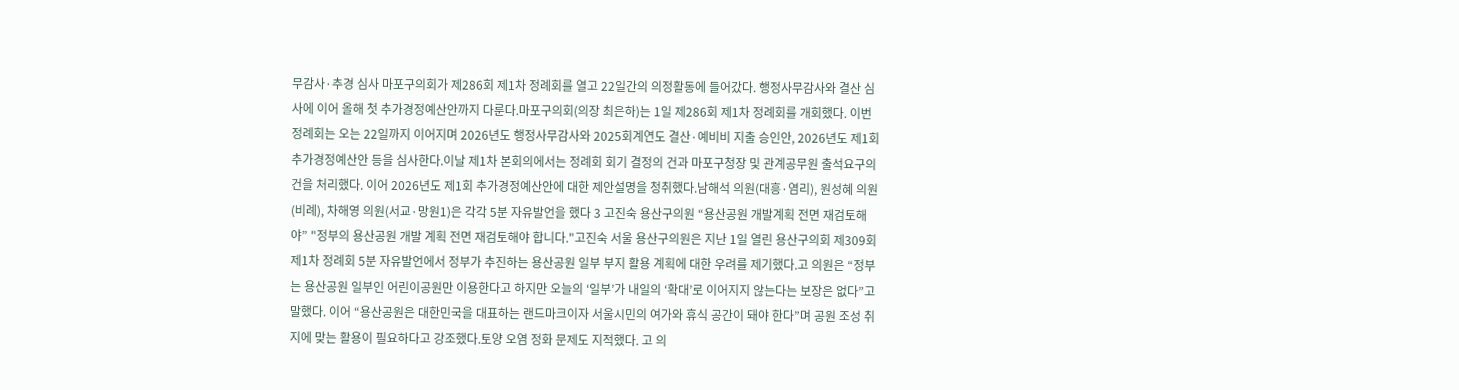무감사·추경 심사 마포구의회가 제286회 제1차 정례회를 열고 22일간의 의정활동에 들어갔다. 행정사무감사와 결산 심사에 이어 올해 첫 추가경정예산안까지 다룬다.마포구의회(의장 최은하)는 1일 제286회 제1차 정례회를 개회했다. 이번 정례회는 오는 22일까지 이어지며 2026년도 행정사무감사와 2025회계연도 결산·예비비 지출 승인안, 2026년도 제1회 추가경정예산안 등을 심사한다.이날 제1차 본회의에서는 정례회 회기 결정의 건과 마포구청장 및 관계공무원 출석요구의 건을 처리했다. 이어 2026년도 제1회 추가경정예산안에 대한 제안설명을 청취했다.남해석 의원(대흥·염리), 원성혜 의원(비례), 차해영 의원(서교·망원1)은 각각 5분 자유발언을 했다 3 고진숙 용산구의원 “용산공원 개발계획 전면 재검토해야” "정부의 용산공원 개발 계획 전면 재검토해야 합니다."고진숙 서울 용산구의원은 지난 1일 열린 용산구의회 제309회 제1차 정례회 5분 자유발언에서 정부가 추진하는 용산공원 일부 부지 활용 계획에 대한 우려를 제기했다.고 의원은 “정부는 용산공원 일부인 어린이공원만 이용한다고 하지만 오늘의 ‘일부’가 내일의 ‘확대’로 이어지지 않는다는 보장은 없다”고 말했다. 이어 “용산공원은 대한민국을 대표하는 랜드마크이자 서울시민의 여가와 휴식 공간이 돼야 한다”며 공원 조성 취지에 맞는 활용이 필요하다고 강조했다.토양 오염 정화 문제도 지적했다. 고 의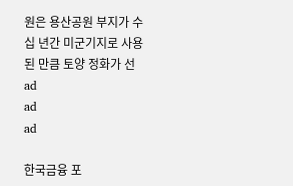원은 용산공원 부지가 수십 년간 미군기지로 사용된 만큼 토양 정화가 선
ad
ad
ad

한국금융 포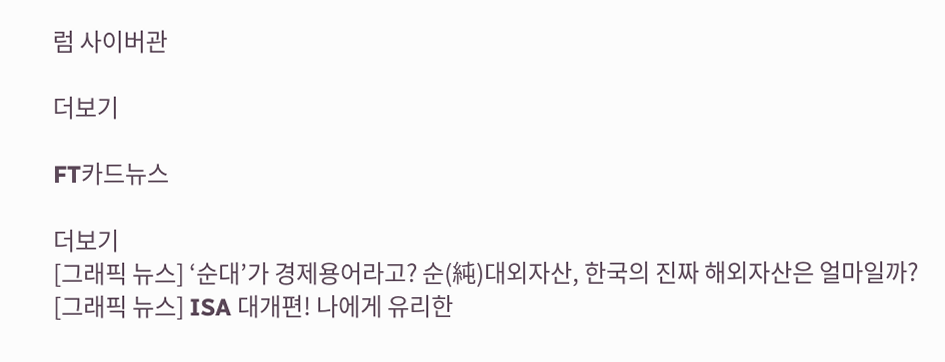럼 사이버관

더보기

FT카드뉴스

더보기
[그래픽 뉴스] ‘순대’가 경제용어라고? 순(純)대외자산, 한국의 진짜 해외자산은 얼마일까?
[그래픽 뉴스] ISA 대개편! 나에게 유리한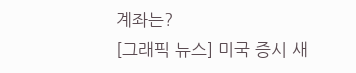계좌는?
[그래픽 뉴스] 미국 증시 새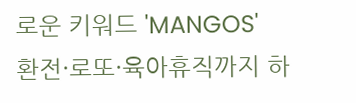로운 키워드 'MANGOS'
환전·로또·육아휴직까지 하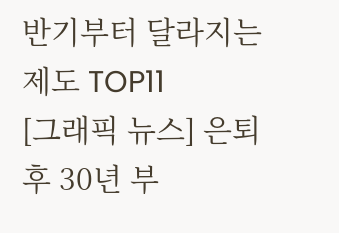반기부터 달라지는 제도 TOP11
[그래픽 뉴스] 은퇴후 30년 부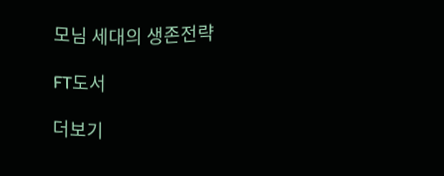모님 세대의 생존전략

FT도서

더보기